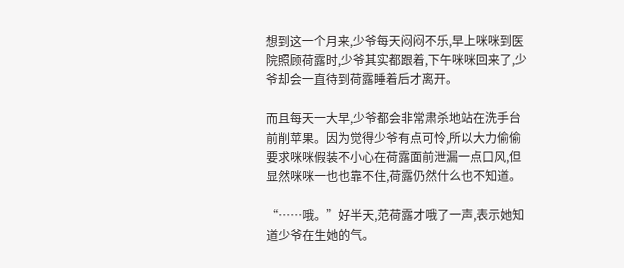想到这一个月来,少爷每天闷闷不乐,早上咪咪到医院照顾荷露时,少爷其实都跟着,下午咪咪回来了,少爷却会一直待到荷露睡着后才离开。

而且每天一大早,少爷都会非常肃杀地站在洗手台前削苹果。因为觉得少爷有点可怜,所以大力偷偷要求咪咪假装不小心在荷露面前泄漏一点口风,但显然咪咪一也也靠不住,荷露仍然什么也不知道。

“……哦。”好半天,范荷露才哦了一声,表示她知道少爷在生她的气。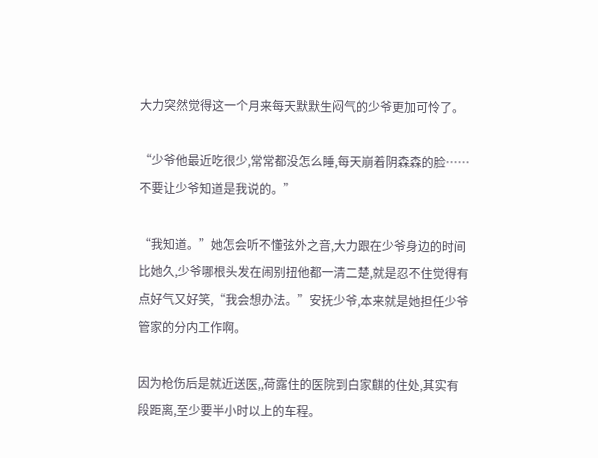大力突然觉得这一个月来每天默默生闷气的少爷更加可怜了。

“少爷他最近吃很少,常常都没怎么睡,每天崩着阴森森的脸……不要让少爷知道是我说的。”

“我知道。”她怎会听不懂弦外之音,大力跟在少爷身边的时间比她久,少爷哪根头发在闹别扭他都一清二楚,就是忍不住觉得有点好气又好笑,“我会想办法。”安抚少爷,本来就是她担任少爷管家的分内工作啊。

因为枪伤后是就近送医,,荷露住的医院到白家麒的住处,其实有段距离,至少要半小时以上的车程。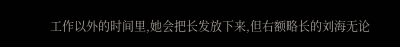工作以外的时间里,她会把长发放下来,但右额略长的刘海无论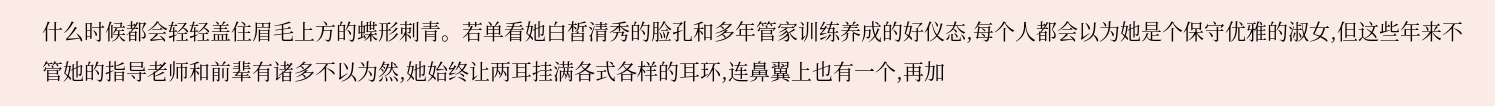什么时候都会轻轻盖住眉毛上方的蝶形刺青。若单看她白皙清秀的脸孔和多年管家训练养成的好仪态,每个人都会以为她是个保守优雅的淑女,但这些年来不管她的指导老师和前辈有诸多不以为然,她始终让两耳挂满各式各样的耳环,连鼻翼上也有一个,再加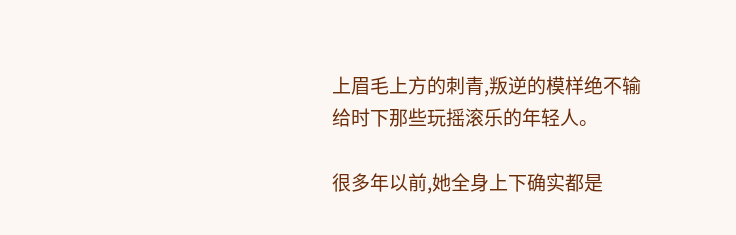上眉毛上方的刺青,叛逆的模样绝不输给时下那些玩摇滚乐的年轻人。

很多年以前,她全身上下确实都是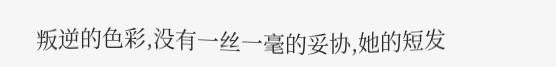叛逆的色彩,没有一丝一毫的妥协,她的短发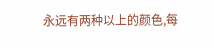永远有两种以上的颜色,每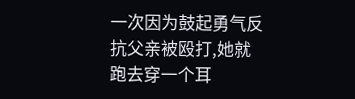一次因为鼓起勇气反抗父亲被殴打,她就跑去穿一个耳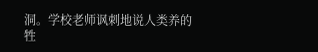洞。学校老师讽刺地说人类养的牲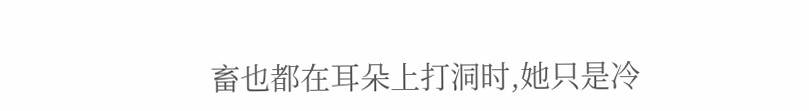畜也都在耳朵上打洞时,她只是冷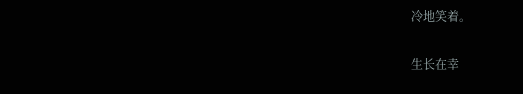冷地笑着。

生长在幸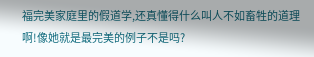福完美家庭里的假道学,还真懂得什么叫人不如畜牲的道理啊!像她就是最完美的例子不是吗?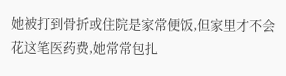她被打到骨折或住院是家常便饭,但家里才不会花这笔医药费,她常常包扎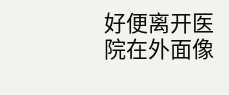好便离开医院在外面像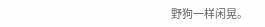野狗一样闲晃。